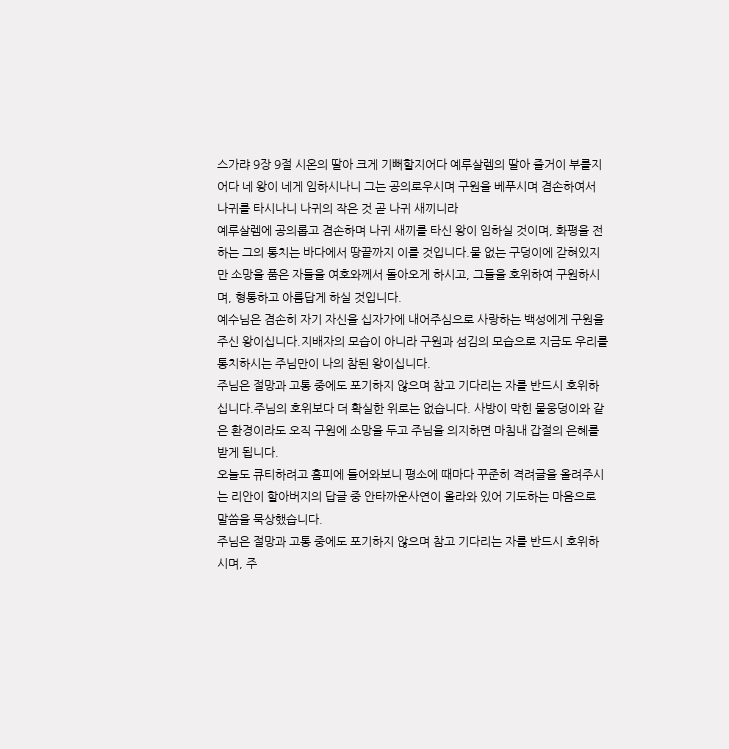스가랴 9장 9절 시온의 딸아 크게 기뻐할지어다 예루살렘의 딸아 즐거이 부를지어다 네 왕이 네게 임하시나니 그는 공의로우시며 구원을 베푸시며 겸손하여서 나귀를 타시나니 나귀의 작은 것 곧 나귀 새끼니라
예루살렘에 공의롭고 겸손하며 나귀 새끼를 타신 왕이 임하실 것이며, 화평을 전하는 그의 통치는 바다에서 땅끝까지 이를 것입니다.물 없는 구덩이에 갇혀있지만 소망을 품은 자들을 여호와께서 돌아오게 하시고, 그들을 호위하여 구원하시며, 형통하고 아름답게 하실 것입니다.
예수님은 겸손히 자기 자신을 십자가에 내어주심으로 사랑하는 백성에게 구원을 주신 왕이십니다.지배자의 모습이 아니라 구원과 섬김의 모습으로 지금도 우리를 통치하시는 주님만이 나의 참된 왕이십니다.
주님은 절망과 고통 중에도 포기하지 않으며 참고 기다리는 자를 반드시 호위하십니다.주님의 호위보다 더 확실한 위로는 없습니다. 사방이 막힌 물웅덩이와 같은 환경이라도 오직 구원에 소망을 두고 주님을 의지하면 마침내 갑절의 은혜를 받게 됩니다.
오늘도 큐티하려고 홈피에 들어와보니 평소에 때마다 꾸준히 격려글을 올려주시는 리안이 할아버지의 답글 중 안타까운사연이 올라와 있어 기도하는 마음으로 말씀을 묵상했습니다.
주님은 절망과 고통 중에도 포기하지 않으며 참고 기다리는 자를 반드시 호위하시며, 주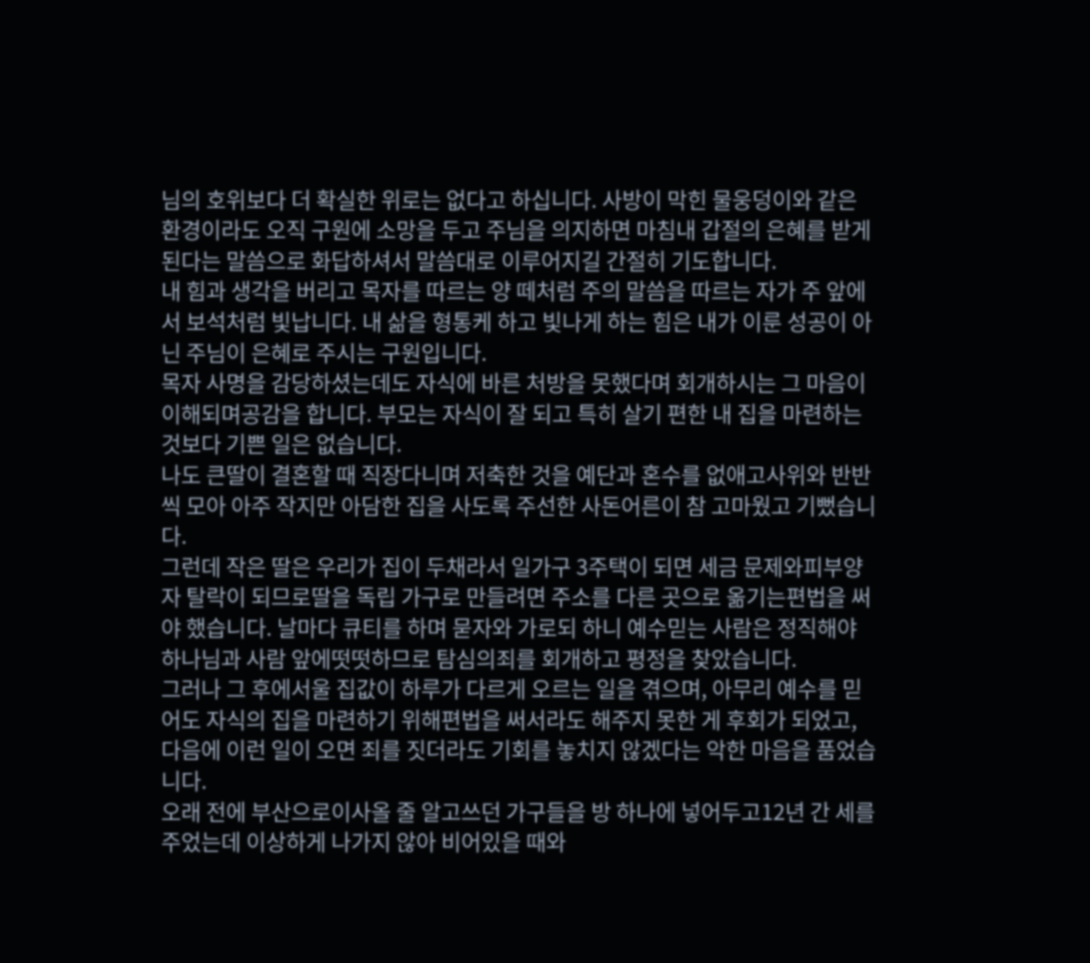님의 호위보다 더 확실한 위로는 없다고 하십니다. 사방이 막힌 물웅덩이와 같은 환경이라도 오직 구원에 소망을 두고 주님을 의지하면 마침내 갑절의 은혜를 받게 된다는 말씀으로 화답하셔서 말씀대로 이루어지길 간절히 기도합니다.
내 힘과 생각을 버리고 목자를 따르는 양 떼처럼 주의 말씀을 따르는 자가 주 앞에서 보석처럼 빛납니다. 내 삶을 형통케 하고 빛나게 하는 힘은 내가 이룬 성공이 아닌 주님이 은혜로 주시는 구원입니다.
목자 사명을 감당하셨는데도 자식에 바른 처방을 못했다며 회개하시는 그 마음이 이해되며공감을 합니다. 부모는 자식이 잘 되고 특히 살기 편한 내 집을 마련하는 것보다 기쁜 일은 없습니다.
나도 큰딸이 결혼할 때 직장다니며 저축한 것을 예단과 혼수를 없애고사위와 반반씩 모아 아주 작지만 아담한 집을 사도록 주선한 사돈어른이 참 고마웠고 기뻤습니다.
그런데 작은 딸은 우리가 집이 두채라서 일가구 3주택이 되면 세금 문제와피부양자 탈락이 되므로딸을 독립 가구로 만들려면 주소를 다른 곳으로 옮기는편법을 써야 했습니다. 날마다 큐티를 하며 묻자와 가로되 하니 예수믿는 사람은 정직해야 하나님과 사람 앞에떳떳하므로 탐심의죄를 회개하고 평정을 찾았습니다.
그러나 그 후에서울 집값이 하루가 다르게 오르는 일을 겪으며, 아무리 예수를 믿어도 자식의 집을 마련하기 위해편법을 써서라도 해주지 못한 게 후회가 되었고, 다음에 이런 일이 오면 죄를 짓더라도 기회를 놓치지 않겠다는 악한 마음을 품었습니다.
오래 전에 부산으로이사올 줄 알고쓰던 가구들을 방 하나에 넣어두고12년 간 세를 주었는데 이상하게 나가지 않아 비어있을 때와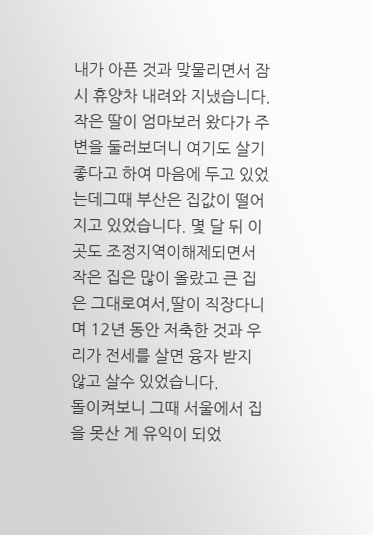내가 아픈 것과 맞물리면서 잠시 휴양차 내려와 지냈습니다.
작은 딸이 엄마보러 왔다가 주변을 둘러보더니 여기도 살기 좋다고 하여 마음에 두고 있었는데그때 부산은 집값이 떨어지고 있었습니다. 몇 달 뒤 이곳도 조정지역이해제되면서작은 집은 많이 올랐고 큰 집은 그대로여서,딸이 직장다니며 12년 동안 저축한 것과 우리가 전세를 살면 융자 받지 않고 살수 있었습니다.
돌이켜보니 그때 서울에서 집을 못산 게 유익이 되었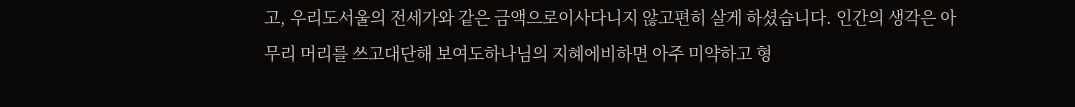고, 우리도서울의 전세가와 같은 금액으로이사다니지 않고편히 살게 하셨습니다. 인간의 생각은 아무리 머리를 쓰고대단해 보여도하나님의 지혜에비하면 아주 미약하고 형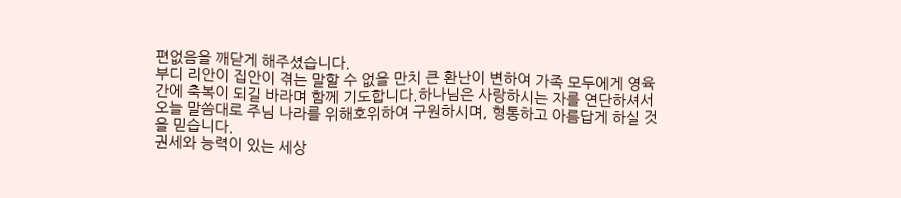편없음을 깨닫게 해주셨습니다.
부디 리안이 집안이 겪는 말할 수 없을 만치 큰 환난이 변하여 가족 모두에게 영육 간에 축복이 되길 바라며 함께 기도합니다.하나님은 사랑하시는 자를 연단하셔서 오늘 말씀대로 주님 나라를 위해호위하여 구원하시며, 형통하고 아름답게 하실 것을 믿습니다.
권세와 능력이 있는 세상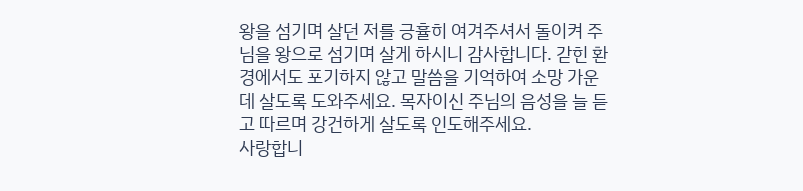왕을 섬기며 살던 저를 긍휼히 여겨주셔서 돌이켜 주님을 왕으로 섬기며 살게 하시니 감사합니다. 갇힌 환경에서도 포기하지 않고 말씀을 기억하여 소망 가운데 살도록 도와주세요. 목자이신 주님의 음성을 늘 듣고 따르며 강건하게 살도록 인도해주세요.
사랑합니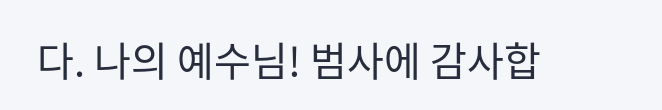다. 나의 예수님! 범사에 감사합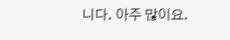니다. 아주 많이요.